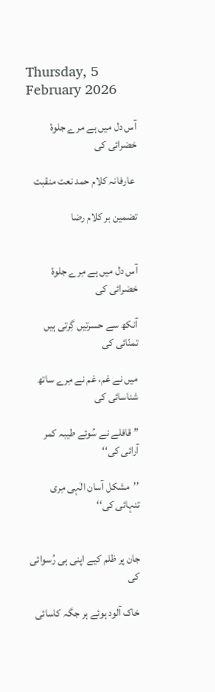Thursday, 5 February 2026

آس دل میں ہے مرے جلوۂ خضرائی کی

 عارفانہ کلام حمد نعت منقبت

تضمین بر کلام رضا


آس دل میں ہے مِرے جلوۂ خضرائی کی

آنکھ سے حسرتیں گِرتی ہیں تمنّائی کی

میں نے غم، غم نے مِرے ساتھ شناسائی کی

’’ قافلے نے سُوئے طیبہ کمر آرائی کی‘‘

’’مشکل آسان الٰہی مِری تنہائی کی‘‘


جان پر ظلم کیے اپنی ہی رُسوائی کی

خاک آلود ہوئے ہر جگہ کاسائی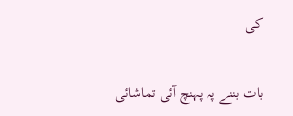کی

بات بننے پہ پہنچ آئی تماشائی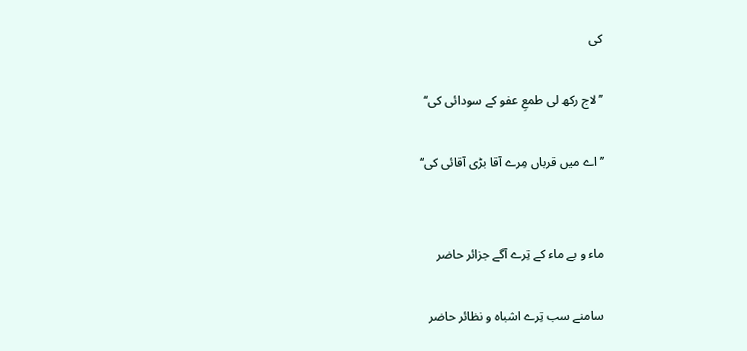کی

’’لاج رکھ لی طمعِ عفو کے سودائی کی‘‘

’’اے میں قرباں مِرے آقا بڑی آقائی کی‘‘


ماء و بے ماء کے تِرے آگے جزائر حاضر

سامنے سب تِرے اشباہ و نظائر حاضر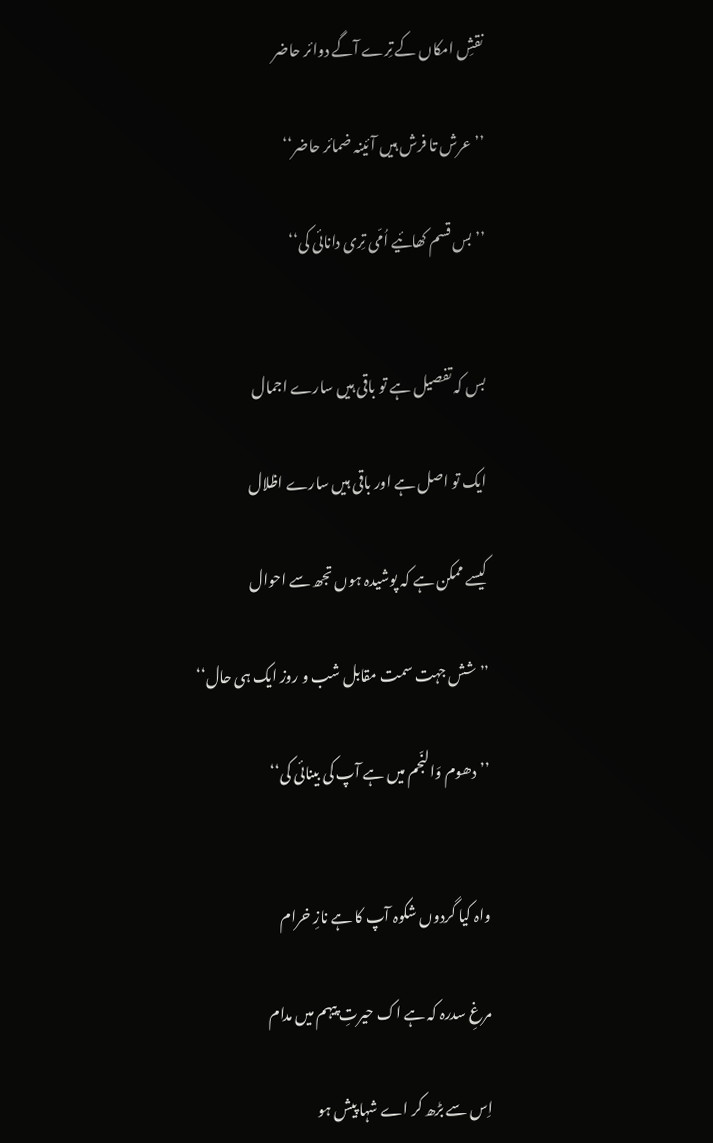نقشِ امکاں کے تِرے آگے دوائر حاضر

’’عرش تا فرش ہیں آئینہ ضمائر حاضر‘‘

’’بس قسم کھائیے اُمّی تِری دانائی کی‘‘


بس کہ تفصیل ہے تو باقی ہیں سارے اجمال

ایک تو اصل ہے اور باقی ہیں سارے اظلال

کیسے ممکن ہے کہ پوشیدہ ہوں تجھ سے احوال

’’شش جہت سمت مقابل شب و روز ایک ہی حال‘‘

’’دھوم وَالنّجم میں ہے آپ کی بینائی کی‘‘


واہ کیا گردوں شکوہ آپ کا ہے نازِ خرام

مرغِ سدرہ کہ ہے اک حیرتِ پیہم میں مدام

اِس سے بڑھ کر اے شہا پیش ہو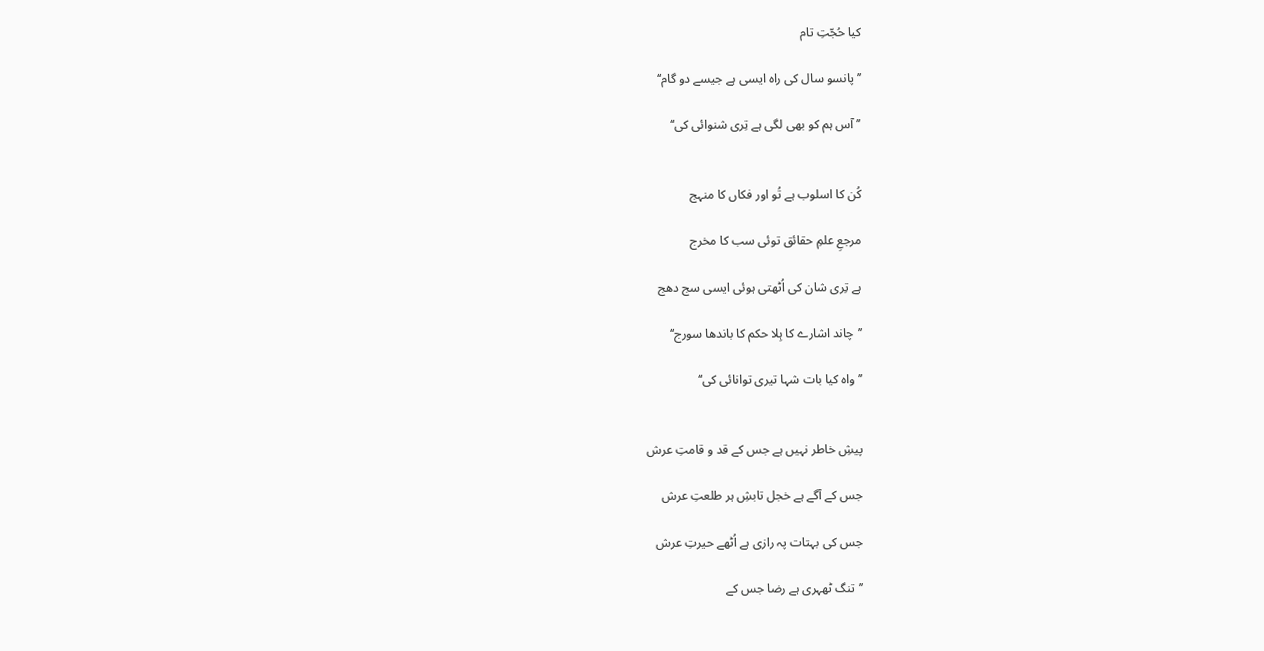کیا حُجّتِ تام

’’پانسو سال کی راہ ایسی ہے جیسے دو گام‘‘

’’آس ہم کو بھی لگی ہے تِری شنوائی کی‘‘


کُن کا اسلوب ہے تُو اور فکاں کا منہج

مرجعِ علمِ حقائق توئی سب کا مخرج

ہے تِری شان کی اُٹھتی ہوئی ایسی سج دھج

’’چاند اشارے کا ہِلا حکم کا باندھا سورج‘‘

’’واہ کیا بات شہا تیری توانائی کی‘‘


پیشِ خاطر نہیں ہے جس کے قد و قامتِ عرش

جس کے آگے ہے خجل تابشِ ہر طلعتِ عرش

جس کی بہتات پہ رازی ہے اُٹھے حیرتِ عرش

’’تنگ ٹھہری ہے رضا جس کے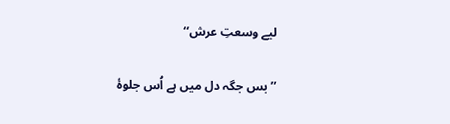لیے وسعتِ عرش‘‘

’’بس جگہ دل میں ہے اُس جلوۂ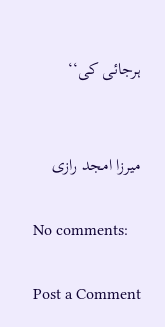ہرجائی کی‘‘


میرزا امجد رازی

No comments:

Post a Comment